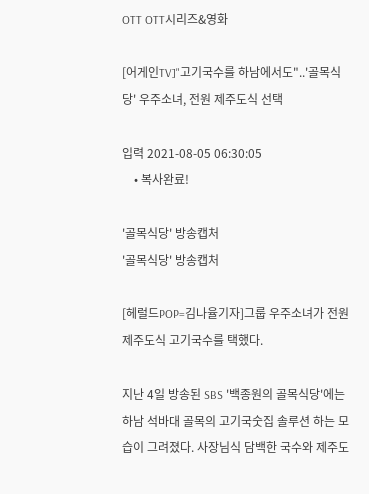OTT OTT시리즈&영화

[어게인TV]"고기국수를 하남에서도"..'골목식당' 우주소녀, 전원 제주도식 선택

입력 2021-08-05 06:30:05
    • 복사완료!

'골목식당' 방송캡처
'골목식당' 방송캡처

[헤럴드POP=김나율기자]그룹 우주소녀가 전원 제주도식 고기국수를 택했다.

지난 4일 방송된 SBS '백종원의 골목식당'에는 하남 석바대 골목의 고기국숫집 솔루션 하는 모습이 그려졌다. 사장님식 담백한 국수와 제주도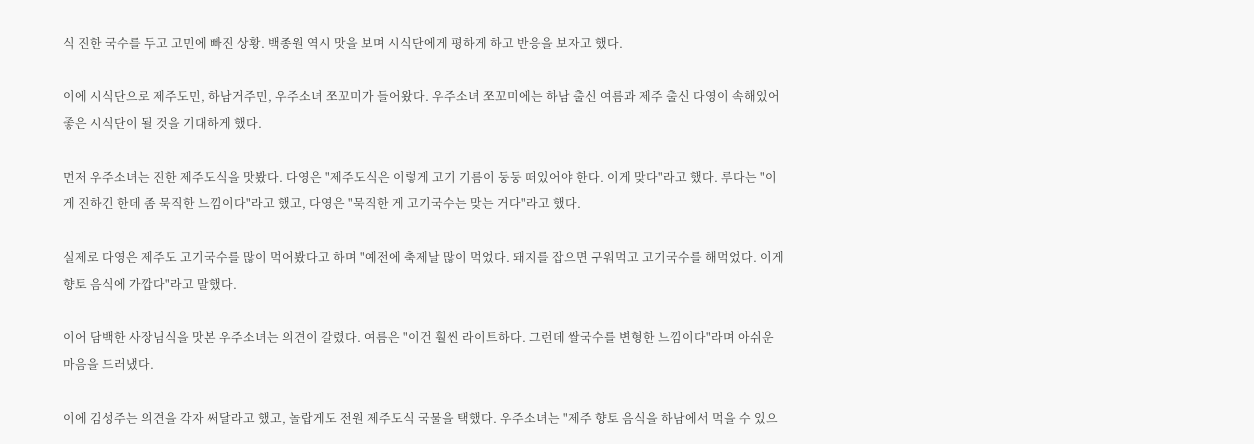식 진한 국수를 두고 고민에 빠진 상황. 백종원 역시 맛을 보며 시식단에게 평하게 하고 반응을 보자고 했다.

이에 시식단으로 제주도민, 하남거주민, 우주소녀 쪼꼬미가 들어왔다. 우주소녀 쪼꼬미에는 하남 출신 여름과 제주 출신 다영이 속해있어 좋은 시식단이 될 것을 기대하게 했다.

먼저 우주소녀는 진한 제주도식을 맛봤다. 다영은 "제주도식은 이렇게 고기 기름이 둥둥 떠있어야 한다. 이게 맞다"라고 했다. 루다는 "이게 진하긴 한데 좀 묵직한 느낌이다"라고 했고, 다영은 "묵직한 게 고기국수는 맞는 거다"라고 했다.

실제로 다영은 제주도 고기국수를 많이 먹어봤다고 하며 "예전에 축제날 많이 먹었다. 돼지를 잡으면 구워먹고 고기국수를 해먹었다. 이게 향토 음식에 가깝다"라고 말했다.

이어 담백한 사장님식을 맛본 우주소녀는 의견이 갈렸다. 여름은 "이건 훨씬 라이트하다. 그런데 쌀국수를 변형한 느낌이다"라며 아쉬운 마음을 드러냈다.

이에 김성주는 의견을 각자 써달라고 했고, 놀랍게도 전원 제주도식 국물을 택했다. 우주소녀는 "제주 향토 음식을 하남에서 먹을 수 있으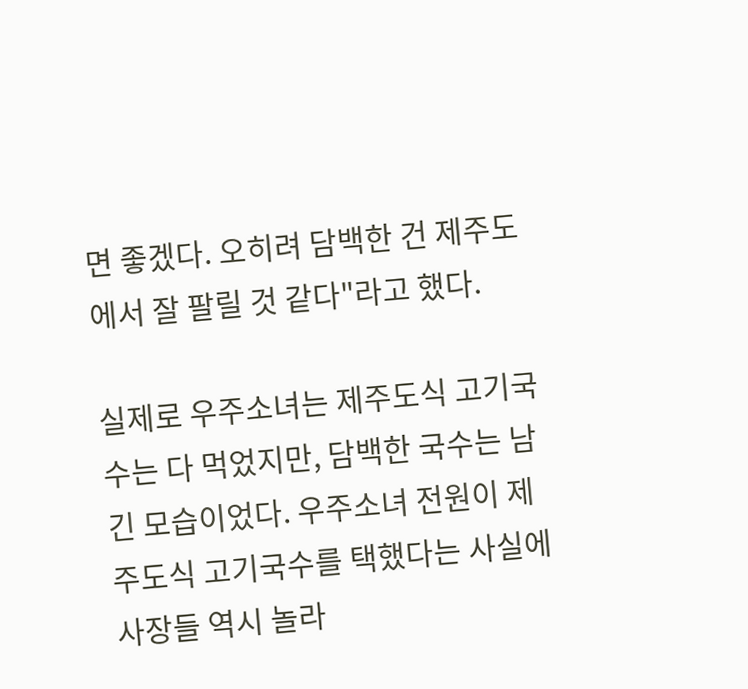면 좋겠다. 오히려 담백한 건 제주도에서 잘 팔릴 것 같다"라고 했다.

실제로 우주소녀는 제주도식 고기국수는 다 먹었지만, 담백한 국수는 남긴 모습이었다. 우주소녀 전원이 제주도식 고기국수를 택했다는 사실에 사장들 역시 놀라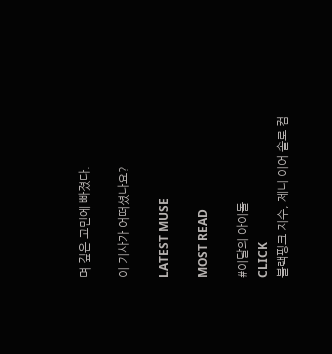며 깊은 고민에 빠졌다.

이 기사가 어떠셨나요?

LATEST MUSE

MOST READ

#이달의 아이돌
CLICK
블랙핑크 지수, 제니 이어 솔로 컴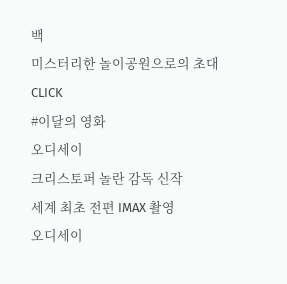백
미스터리한 놀이공원으로의 초대
CLICK
#이달의 영화
오디세이
크리스토퍼 놀란 감독 신작
세계 최초 전편 IMAX 촬영
오디세이